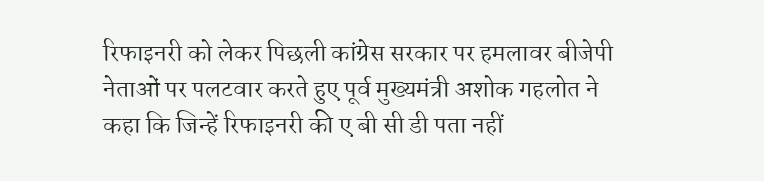रिफाइनरी को लेकर पिछली कांग्रेस सरकार पर हमलावर बीजेपी नेताओं पर पलटवार करते हुए पूर्व मुख्यमंत्री अशोक गहलोत ने कहा कि जिन्हें रिफाइनरी की ए बी सी डी पता नहीं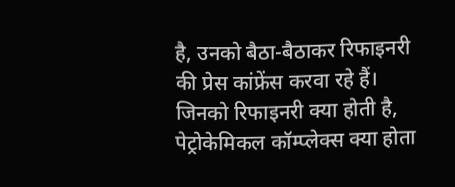है, उनको बैठा-बैठाकर रिफाइनरी की प्रेस कांफ्रेंस करवा रहे हैं। जिनको रिफाइनरी क्या होती है, पेट्रोकेमिकल कॉम्प्लेक्स क्या होता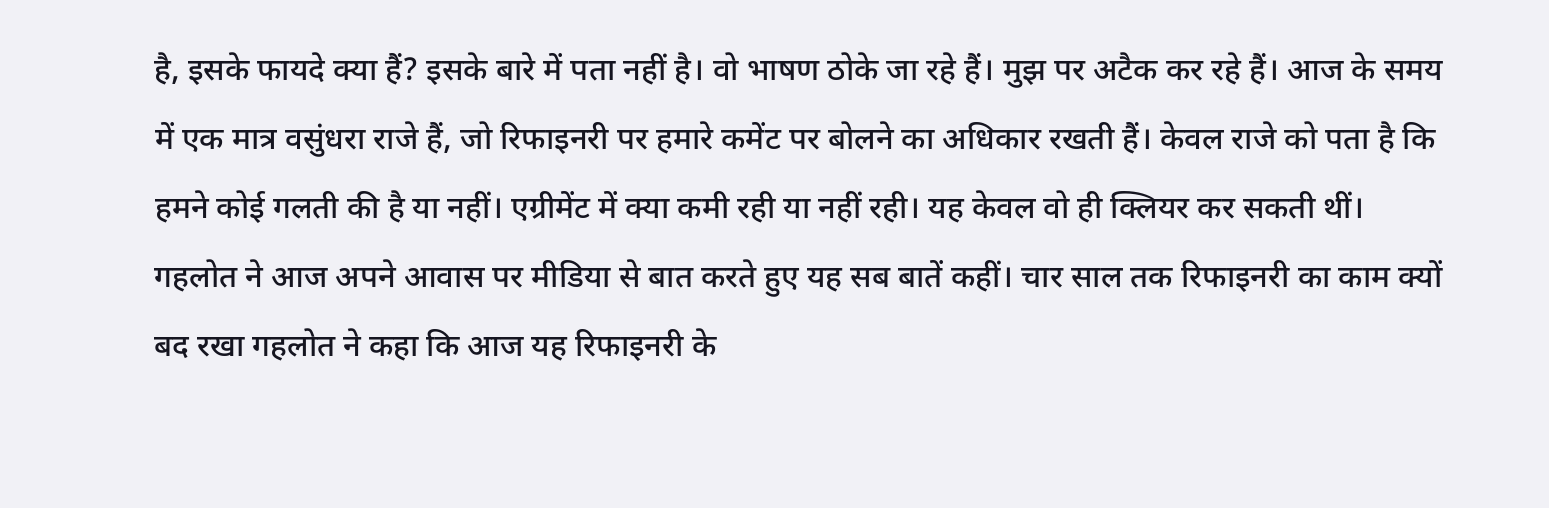है, इसके फायदे क्या हैं? इसके बारे में पता नहीं है। वो भाषण ठोके जा रहे हैं। मुझ पर अटैक कर रहे हैं। आज के समय में एक मात्र वसुंधरा राजे हैं, जो रिफाइनरी पर हमारे कमेंट पर बोलने का अधिकार रखती हैं। केवल राजे को पता है कि हमने कोई गलती की है या नहीं। एग्रीमेंट में क्या कमी रही या नहीं रही। यह केवल वो ही क्लियर कर सकती थीं। गहलोत ने आज अपने आवास पर मीडिया से बात करते हुए यह सब बातें कहीं। चार साल तक रिफाइनरी का काम क्यों बद रखा गहलोत ने कहा कि आज यह रिफाइनरी के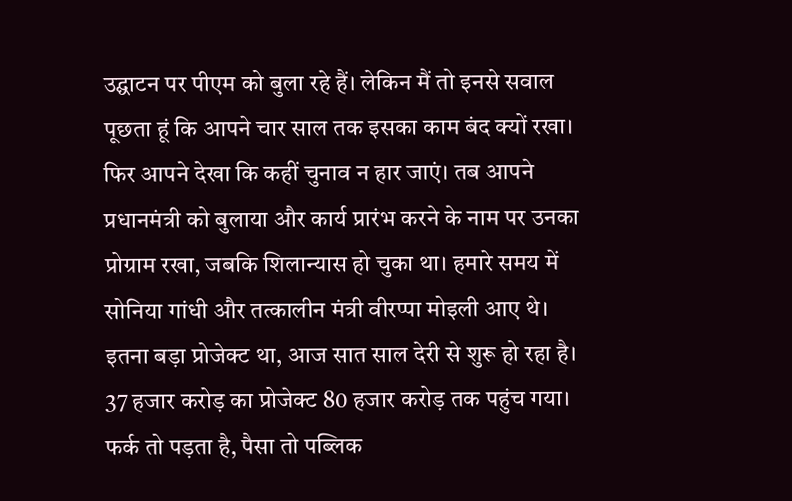उद्घाटन पर पीएम को बुला रहे हैं। लेकिन मैं तो इनसे सवाल पूछता हूं कि आपने चार साल तक इसका काम बंद क्यों रखा। फिर आपने देखा कि कहीं चुनाव न हार जाएं। तब आपने प्रधानमंत्री को बुलाया और कार्य प्रारंभ करने के नाम पर उनका प्रोग्राम रखा, जबकि शिलान्यास हो चुका था। हमारे समय में सोनिया गांधी और तत्कालीन मंत्री वीरप्पा मोइली आए थे। इतना बड़ा प्रोजेक्ट था, आज सात साल देरी से शुरू हो रहा है। 37 हजार करोड़ का प्रोजेक्ट 80 हजार करोड़ तक पहुंच गया। फर्क तो पड़ता है, पैसा तो पब्लिक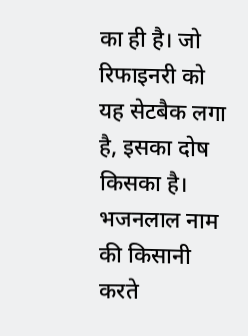का ही है। जो रिफाइनरी को यह सेटबैक लगा है, इसका दोष किसका है। भजनलाल नाम की किसानी करते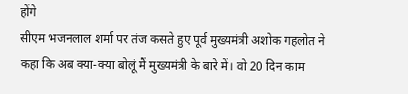होंगे
सीएम भजनलाल शर्मा पर तंज कसते हुए पूर्व मुख्यमंत्री अशोक गहलोत ने कहा कि अब क्या-क्या बोलूं मैं मुख्यमंत्री के बारे में। वो 20 दिन काम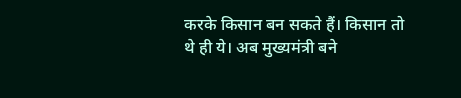करके किसान बन सकते हैं। किसान तो थे ही ये। अब मुख्यमंत्री बने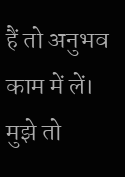हैं तो अनुभव काम में लें। मुझे तो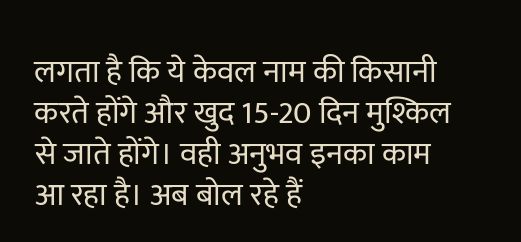लगता है कि ये केवल नाम की किसानी करते होंगे और खुद 15-20 दिन मुश्किल से जाते होंगे। वही अनुभव इनका काम आ रहा है। अब बोल रहे हैं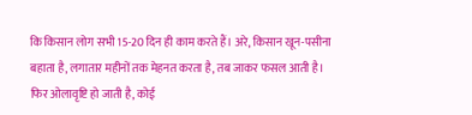कि किसान लोग सभी 15-20 दिन ही काम करते हैं। अरे, किसान खून-पसीना बहाता है, लगातार महीनों तक मेहनत करता है, तब जाकर फसल आती है। फिर ओलावृष्टि हो जाती है, कोई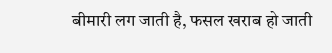बीमारी लग जाती है, फसल खराब हो जाती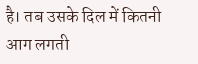है। तब उसके दिल में कितनी आग लगती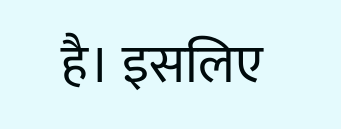है। इसलिए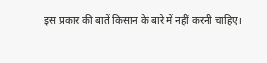इस प्रकार की बातें किसान के बारे में नहीं करनी चाहिए।